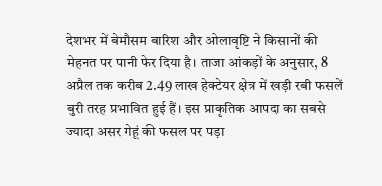देशभर में बेमौसम बारिश और ओलावृष्टि ने किसानों की मेहनत पर पानी फेर दिया है। ताजा आंकड़ों के अनुसार, 8 अप्रैल तक करीब 2.49 लाख हेक्टेयर क्षेत्र में खड़ी रबी फसलें बुरी तरह प्रभावित हुई हैं। इस प्राकृतिक आपदा का सबसे ज्यादा असर गेहूं की फसल पर पड़ा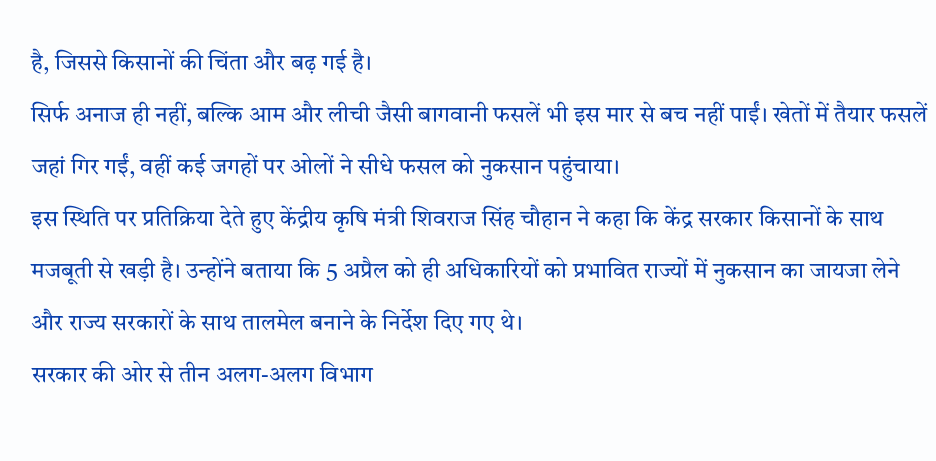है, जिससे किसानों की चिंता और बढ़ गई है।
सिर्फ अनाज ही नहीं, बल्कि आम और लीची जैसी बागवानी फसलें भी इस मार से बच नहीं पाईं। खेतों में तैयार फसलें जहां गिर गईं, वहीं कई जगहों पर ओलों ने सीधे फसल को नुकसान पहुंचाया।
इस स्थिति पर प्रतिक्रिया देते हुए केंद्रीय कृषि मंत्री शिवराज सिंह चौहान ने कहा कि केंद्र सरकार किसानों के साथ मजबूती से खड़ी है। उन्होंने बताया कि 5 अप्रैल को ही अधिकारियों को प्रभावित राज्यों में नुकसान का जायजा लेने और राज्य सरकारों के साथ तालमेल बनाने के निर्देश दिए गए थे।
सरकार की ओर से तीन अलग-अलग विभाग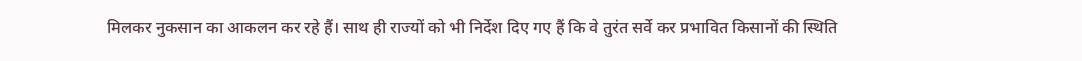मिलकर नुकसान का आकलन कर रहे हैं। साथ ही राज्यों को भी निर्देश दिए गए हैं कि वे तुरंत सर्वे कर प्रभावित किसानों की स्थिति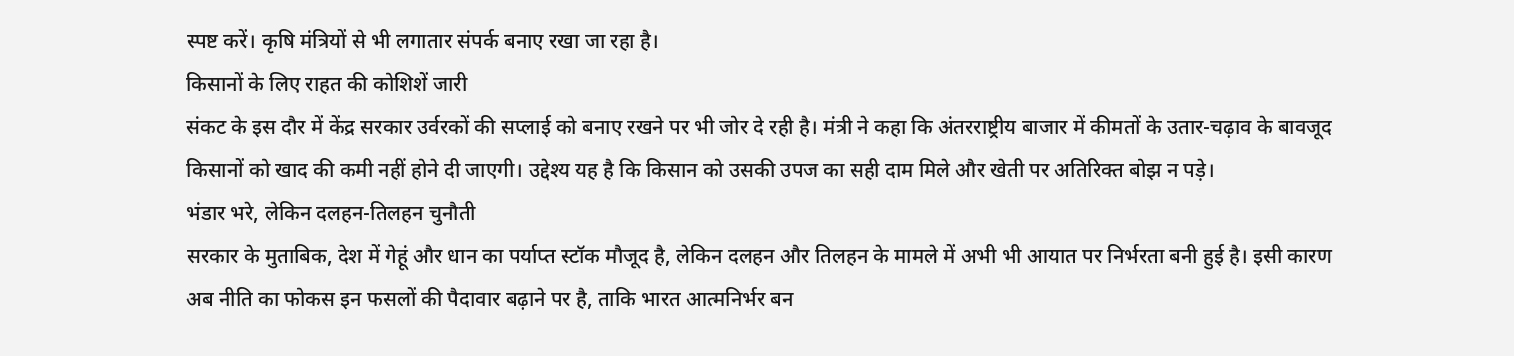स्पष्ट करें। कृषि मंत्रियों से भी लगातार संपर्क बनाए रखा जा रहा है।
किसानों के लिए राहत की कोशिशें जारी
संकट के इस दौर में केंद्र सरकार उर्वरकों की सप्लाई को बनाए रखने पर भी जोर दे रही है। मंत्री ने कहा कि अंतरराष्ट्रीय बाजार में कीमतों के उतार-चढ़ाव के बावजूद किसानों को खाद की कमी नहीं होने दी जाएगी। उद्देश्य यह है कि किसान को उसकी उपज का सही दाम मिले और खेती पर अतिरिक्त बोझ न पड़े।
भंडार भरे, लेकिन दलहन-तिलहन चुनौती
सरकार के मुताबिक, देश में गेहूं और धान का पर्याप्त स्टॉक मौजूद है, लेकिन दलहन और तिलहन के मामले में अभी भी आयात पर निर्भरता बनी हुई है। इसी कारण अब नीति का फोकस इन फसलों की पैदावार बढ़ाने पर है, ताकि भारत आत्मनिर्भर बन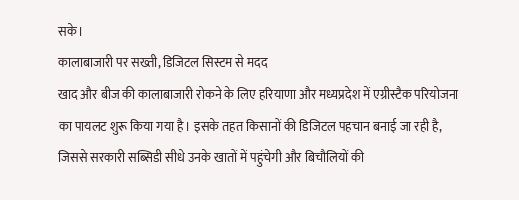सके।
कालाबाजारी पर सख्ती, डिजिटल सिस्टम से मदद
खाद और बीज की कालाबाजारी रोकने के लिए हरियाणा और मध्यप्रदेश में एग्रीस्टैक परियोजना का पायलट शुरू किया गया है। इसके तहत किसानों की डिजिटल पहचान बनाई जा रही है, जिससे सरकारी सब्सिडी सीधे उनके खातों में पहुंचेगी और बिचौलियों की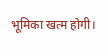भूमिका खत्म होगी।